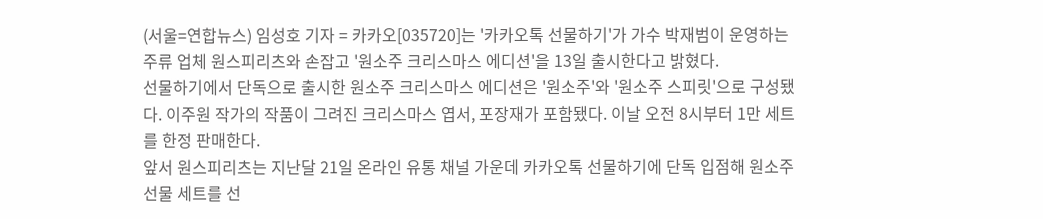(서울=연합뉴스) 임성호 기자 = 카카오[035720]는 '카카오톡 선물하기'가 가수 박재범이 운영하는 주류 업체 원스피리츠와 손잡고 '원소주 크리스마스 에디션'을 13일 출시한다고 밝혔다.
선물하기에서 단독으로 출시한 원소주 크리스마스 에디션은 '원소주'와 '원소주 스피릿'으로 구성됐다. 이주원 작가의 작품이 그려진 크리스마스 엽서, 포장재가 포함됐다. 이날 오전 8시부터 1만 세트를 한정 판매한다.
앞서 원스피리츠는 지난달 21일 온라인 유통 채널 가운데 카카오톡 선물하기에 단독 입점해 원소주 선물 세트를 선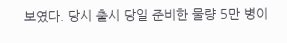보였다. 당시 출시 당일 준비한 물량 5만 병이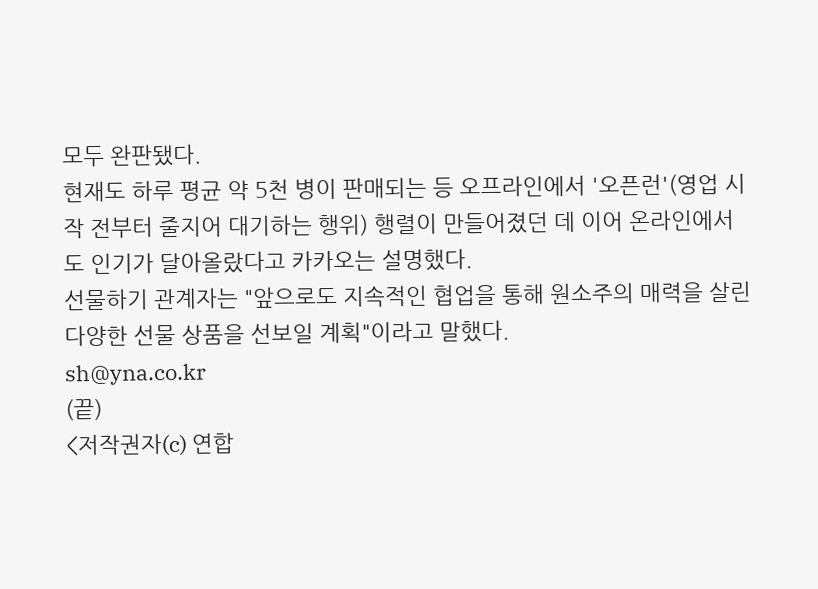모두 완판됐다.
현재도 하루 평균 약 5천 병이 판매되는 등 오프라인에서 '오픈런'(영업 시작 전부터 줄지어 대기하는 행위) 행렬이 만들어졌던 데 이어 온라인에서도 인기가 달아올랐다고 카카오는 설명했다.
선물하기 관계자는 "앞으로도 지속적인 협업을 통해 원소주의 매력을 살린 다양한 선물 상품을 선보일 계획"이라고 말했다.
sh@yna.co.kr
(끝)
<저작권자(c) 연합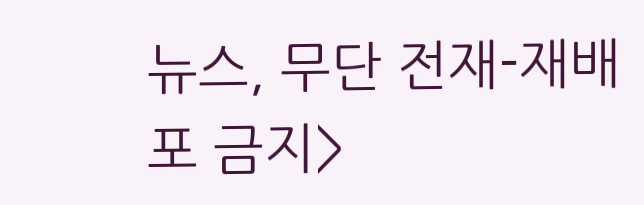뉴스, 무단 전재-재배포 금지>